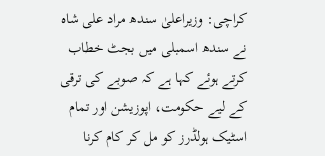کراچی: وزیراعلیٰ سندھ مراد علی شاہ نے سندھ اسمبلی میں بجٹ خطاب کرتے ہوئے کہا ہے کہ صوبے کی ترقی کے لیے حکومت، اپوزیشن اور تمام اسٹیک ہولڈرز کو مل کر کام کرنا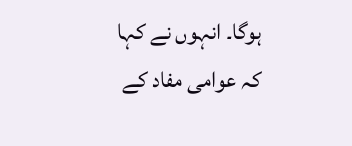ہوگا۔ انہوں نے کہا کہ عوامی مفاد کے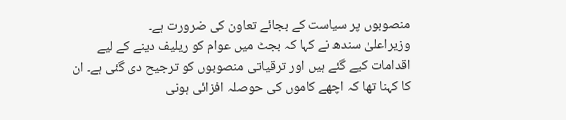منصوبوں پر سیاست کے بجائے تعاون کی ضرورت ہے۔
وزیراعلیٰ سندھ نے کہا کہ بجٹ میں عوام کو ریلیف دینے کے لیے اقدامات کیے گئے ہیں اور ترقیاتی منصوبوں کو ترجیح دی گئی ہے۔ ان کا کہنا تھا کہ اچھے کاموں کی حوصلہ افزائی ہونی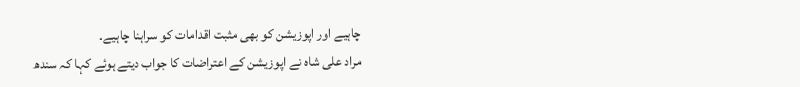چاہیے اور اپوزیشن کو بھی مثبت اقدامات کو سراہنا چاہیے۔
مراد علی شاہ نے اپوزیشن کے اعتراضات کا جواب دیتے ہوئے کہا کہ سندھ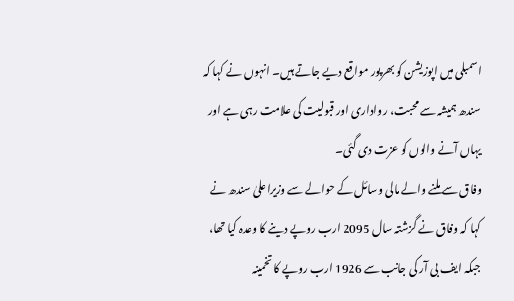اسمبلی میں اپوزیشن کو بھرپور مواقع دیے جاتے ہیں۔ انہوں نے کہا کہ سندھ ہمیشہ سے محبت، رواداری اور قبولیت کی علامت رہی ہے اور یہاں آنے والوں کو عزت دی گئی۔
وفاق سے ملنے والے مالی وسائل کے حوالے سے وزیراعلیٰ سندھ نے کہا کہ وفاق نے گزشتہ سال 2095 ارب روپے دینے کا وعدہ کیا تھا، جبکہ ایف بی آر کی جانب سے 1926 ارب روپے کا تخمینہ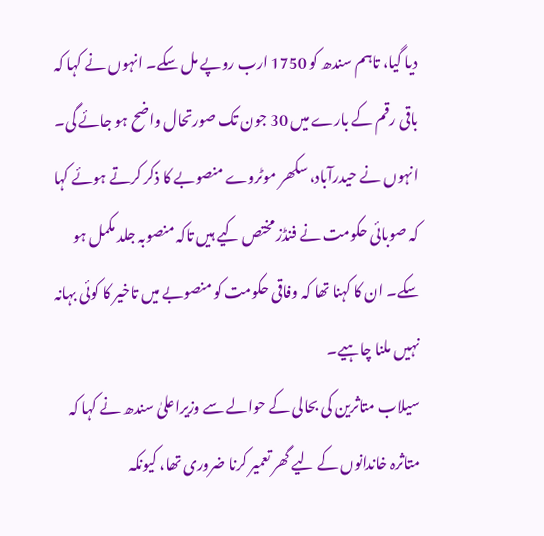دیا گیا، تاہم سندھ کو 1750 ارب روپے مل سکے۔ انہوں نے کہا کہ باقی رقم کے بارے میں 30 جون تک صورتحال واضح ہو جائے گی۔
انہوں نے حیدرآباد، سکھر موٹروے منصوبے کا ذکر کرتے ہوئے کہا کہ صوبائی حکومت نے فنڈز مختص کیے ہیں تاکہ منصوبہ جلد مکمل ہو سکے۔ ان کا کہنا تھا کہ وفاقی حکومت کو منصوبے میں تاخیر کا کوئی بہانہ نہیں ملنا چاہیے۔
سیلاب متاثرین کی بحالی کے حوالے سے وزیراعلیٰ سندھ نے کہا کہ متاثرہ خاندانوں کے لیے گھر تعمیر کرنا ضروری تھا، کیونکہ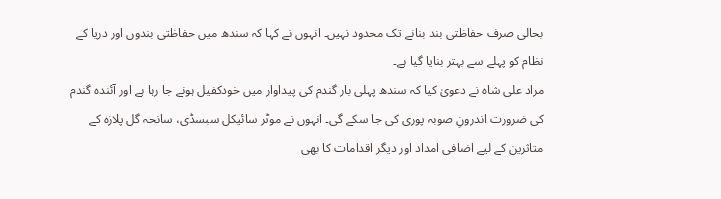بحالی صرف حفاظتی بند بنانے تک محدود نہیں۔ انہوں نے کہا کہ سندھ میں حفاظتی بندوں اور دریا کے نظام کو پہلے سے بہتر بنایا گیا ہے۔
مراد علی شاہ نے دعویٰ کیا کہ سندھ پہلی بار گندم کی پیداوار میں خودکفیل ہونے جا رہا ہے اور آئندہ گندم کی ضرورت اندرونِ صوبہ پوری کی جا سکے گی۔ انہوں نے موٹر سائیکل سبسڈی، سانحہ گل پلازہ کے متاثرین کے لیے اضافی امداد اور دیگر اقدامات کا بھی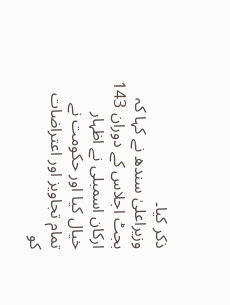ذکر کیا۔
وزیراعلیٰ سندھ نے کہا کہ بجٹ اجلاس کے دوران 143 ارکان اسمبلی نے اظہار خیال کیا اور حکومت نے تمام تجاویز اور اعتراضات کو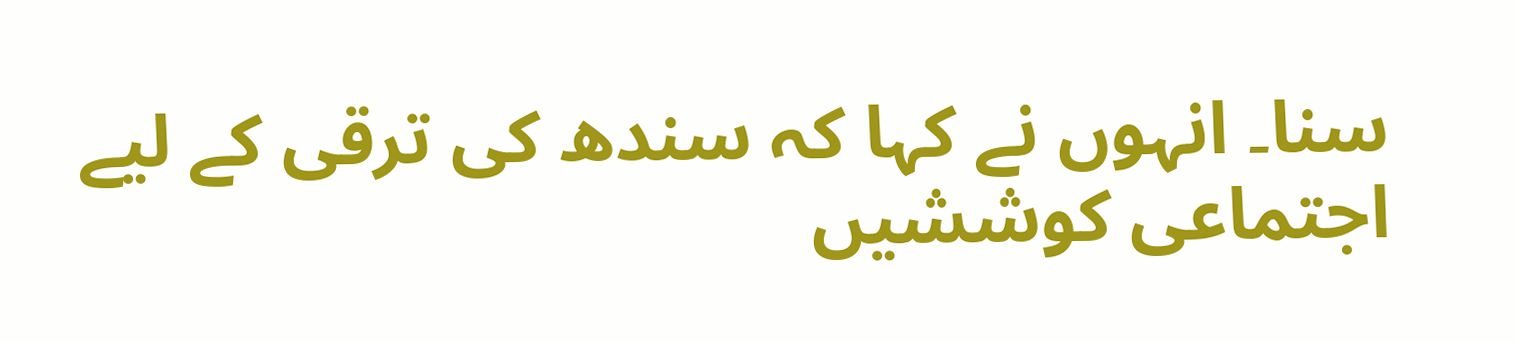سنا۔ انہوں نے کہا کہ سندھ کی ترقی کے لیے اجتماعی کوششیں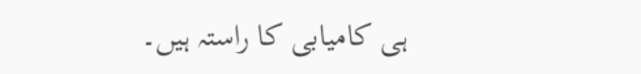ہی کامیابی کا راستہ ہیں۔